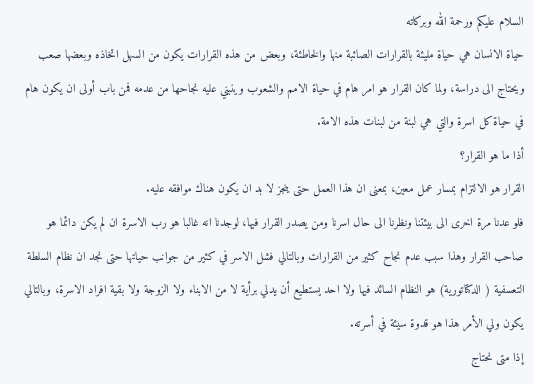السلام عليكم ورحمة الله وبركاته
حياة الانسان هي حياة مليئة بالقرارات الصائبة منها والخاطئة، وبعض من هذه القرارات يكون من السهل اتخاذه وبعضها صعب ويحتاج الى دراسة، ولما كان القرار هو امر هام في حياة الامم والشعوب وينبني عليه نجاحها من عدمه فمن باب أولى ان يكون هام في حياة كل اسرة والتي هي لبنة من لبنات هذه الامة.
أذا ما هو القرار؟
القرار هو الالتزام بمسار عمل معين، بمعنى ان هذا العمل حتى ينجز لا بد ان يكون هناك موافقه عليه.
فلو عدنا مرة اخرى الى بيئتنا ونظرنا الى حال اسرنا ومن يصدر القرار فيها، لوجدنا انه غالبا هو رب الاسرة ان لم يكن دائما هو صاحب القرار وهذا سبب عدم نجاح كثير من القرارات وبالتالي فشل الاسر في كثير من جوانب حياتها حتى نجد ان نظام السلطة التعسفية ( الدكتاتورية) هو النظام السائد فيها ولا احد يستطيع أن يدلي برأية لا من الابناء ولا الزوجة ولا بقية افراد الاسرة، وبالتالي يكون ولي الأمر هذا هو قدوة سيئة في أسرته.
إذا متى نحتاج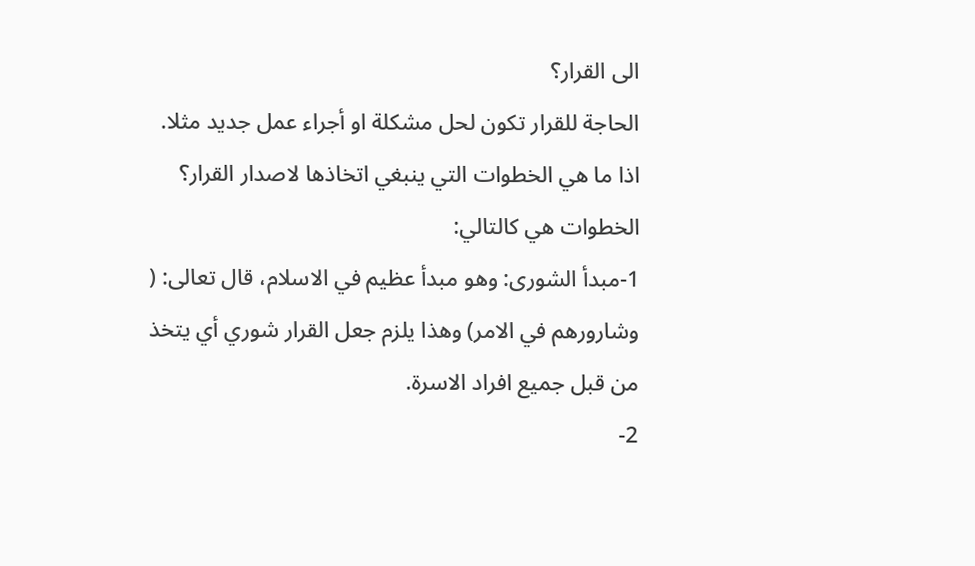الى القرار؟
الحاجة للقرار تكون لحل مشكلة او أجراء عمل جديد مثلا.
اذا ما هي الخطوات التي ينبغي اتخاذها لاصدار القرار؟
الخطوات هي كالتالي:
1-مبدأ الشورى: وهو مبدأ عظيم في الاسلام، قال تعالى: ( وشارورهم في الامر) وهذا يلزم جعل القرار شوري أي يتخذ من قبل جميع افراد الاسرة.
2-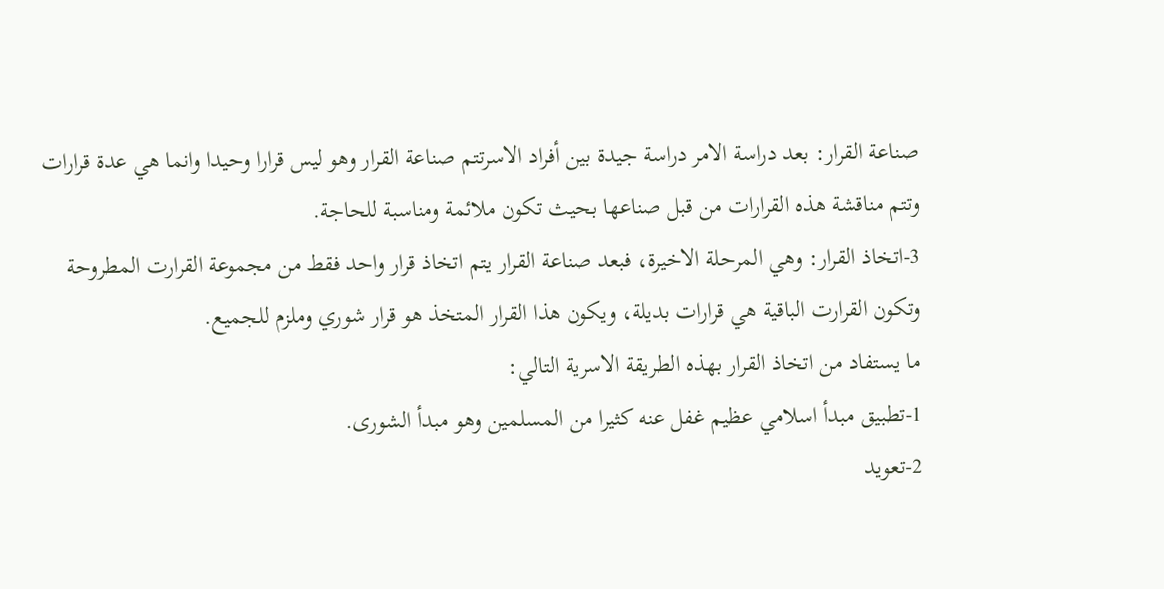صناعة القرار: بعد دراسة الامر دراسة جيدة بين أفراد الاسرتتم صناعة القرار وهو ليس قرارا وحيدا وانما هي عدة قرارات وتتم مناقشة هذه القرارات من قبل صناعها بحيث تكون ملائمة ومناسبة للحاجة.
3-اتخاذ القرار: وهي المرحلة الاخيرة، فبعد صناعة القرار يتم اتخاذ قرار واحد فقط من مجموعة القرارت المطروحة وتكون القرارت الباقية هي قرارات بديلة، ويكون هذا القرار المتخذ هو قرار شوري وملزم للجميع.
ما يستفاد من اتخاذ القرار بهذه الطريقة الاسرية التالي:
1-تطبيق مبدأ اسلامي عظيم غفل عنه كثيرا من المسلمين وهو مبدأ الشورى.
2-تعويد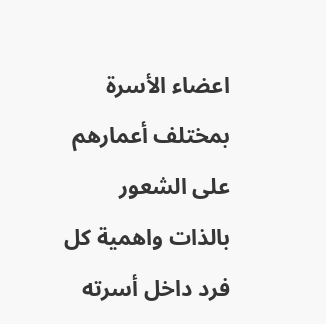اعضاء الأسرة بمختلف أعمارهم على الشعور بالذات واهمية كل فرد داخل أسرته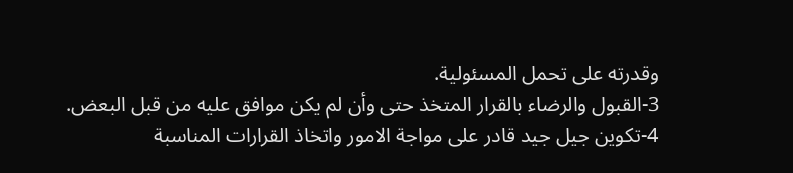وقدرته على تحمل المسئولية.
3-القبول والرضاء بالقرار المتخذ حتى وأن لم يكن موافق عليه من قبل البعض.
4-تكوين جيل جيد قادر على مواجة الامور واتخاذ القرارات المناسبة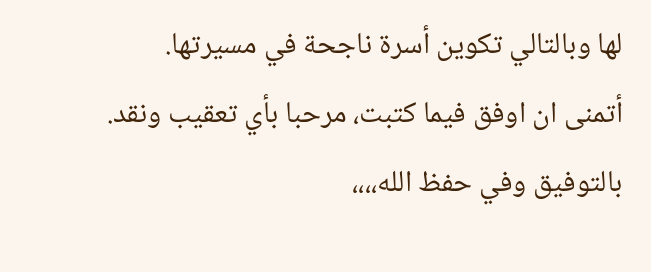لها وبالتالي تكوين أسرة ناجحة في مسيرتها.
أتمنى ان اوفق فيما كتبت، مرحبا بأي تعقيب ونقد.
بالتوفيق وفي حفظ الله،،،،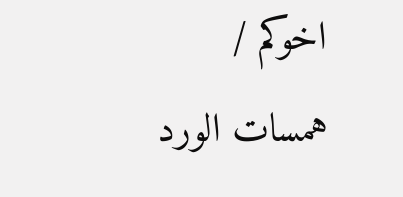اخوكم / همسات الورد